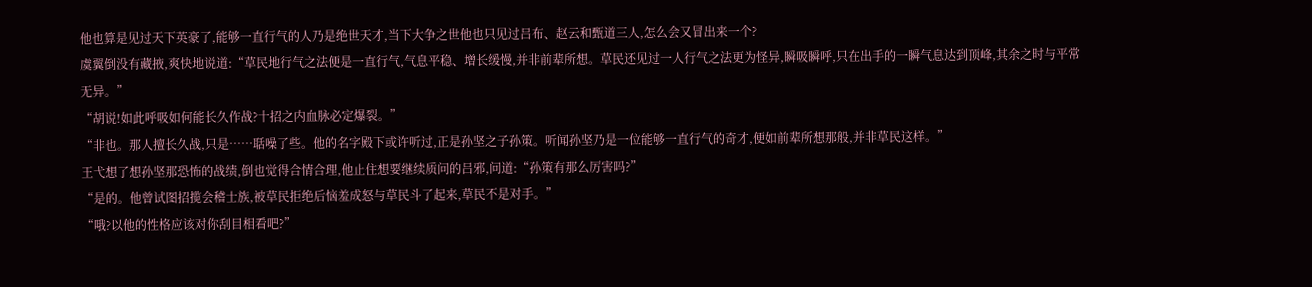他也算是见过天下英豪了,能够一直行气的人乃是绝世天才,当下大争之世他也只见过吕布、赵云和甄道三人,怎么会又冒出来一个?
虞翼倒没有藏掖,爽快地说道:“草民地行气之法便是一直行气,气息平稳、增长缓慢,并非前辈所想。草民还见过一人行气之法更为怪异,瞬吸瞬呼,只在出手的一瞬气息达到顶峰,其余之时与平常无异。”
“胡说!如此呼吸如何能长久作战?十招之内血脉必定爆裂。”
“非也。那人擅长久战,只是……聒噪了些。他的名字殿下或许听过,正是孙坚之子孙策。听闻孙坚乃是一位能够一直行气的奇才,便如前辈所想那般,并非草民这样。”
王弋想了想孙坚那恐怖的战绩,倒也觉得合情合理,他止住想要继续质问的吕邪,问道:“孙策有那么厉害吗?”
“是的。他曾试图招揽会稽士族,被草民拒绝后恼羞成怒与草民斗了起来,草民不是对手。”
“哦?以他的性格应该对你刮目相看吧?”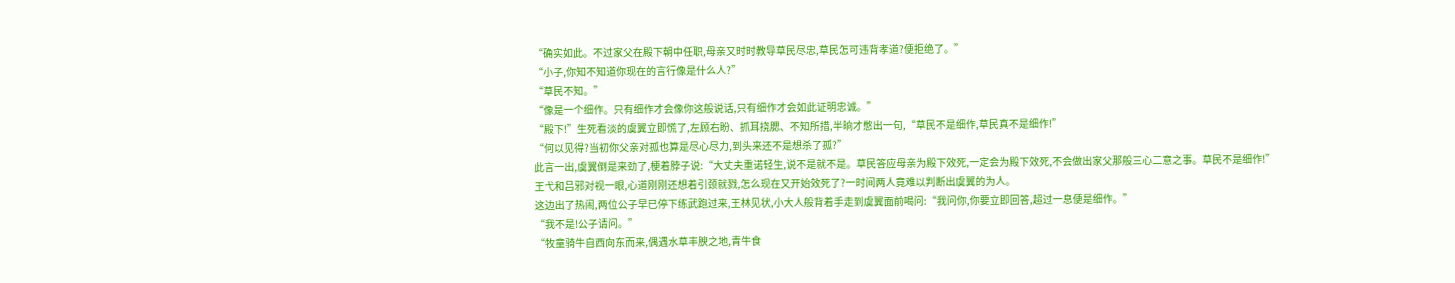“确实如此。不过家父在殿下朝中任职,母亲又时时教导草民尽忠,草民怎可违背孝道?便拒绝了。”
“小子,你知不知道你现在的言行像是什么人?”
“草民不知。”
“像是一个细作。只有细作才会像你这般说话,只有细作才会如此证明忠诚。”
“殿下!”生死看淡的虞翼立即慌了,左顾右盼、抓耳挠腮、不知所措,半晌才憋出一句,“草民不是细作,草民真不是细作!”
“何以见得?当初你父亲对孤也算是尽心尽力,到头来还不是想杀了孤?”
此言一出,虞翼倒是来劲了,梗着脖子说:“大丈夫重诺轻生,说不是就不是。草民答应母亲为殿下效死,一定会为殿下效死,不会做出家父那般三心二意之事。草民不是细作!”
王弋和吕邪对视一眼,心道刚刚还想着引颈就戮,怎么现在又开始效死了?一时间两人竟难以判断出虞翼的为人。
这边出了热闹,两位公子早已停下练武跑过来,王林见状,小大人般背着手走到虞翼面前喝问:“我问你,你要立即回答,超过一息便是细作。”
“我不是!公子请问。”
“牧童骑牛自西向东而来,偶遇水草丰腴之地,青牛食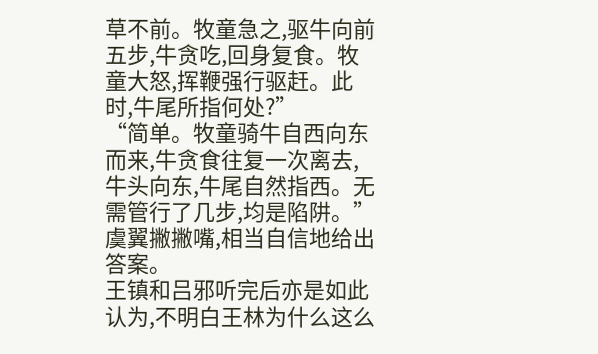草不前。牧童急之,驱牛向前五步,牛贪吃,回身复食。牧童大怒,挥鞭强行驱赶。此时,牛尾所指何处?”
“简单。牧童骑牛自西向东而来,牛贪食往复一次离去,牛头向东,牛尾自然指西。无需管行了几步,均是陷阱。”虞翼撇撇嘴,相当自信地给出答案。
王镇和吕邪听完后亦是如此认为,不明白王林为什么这么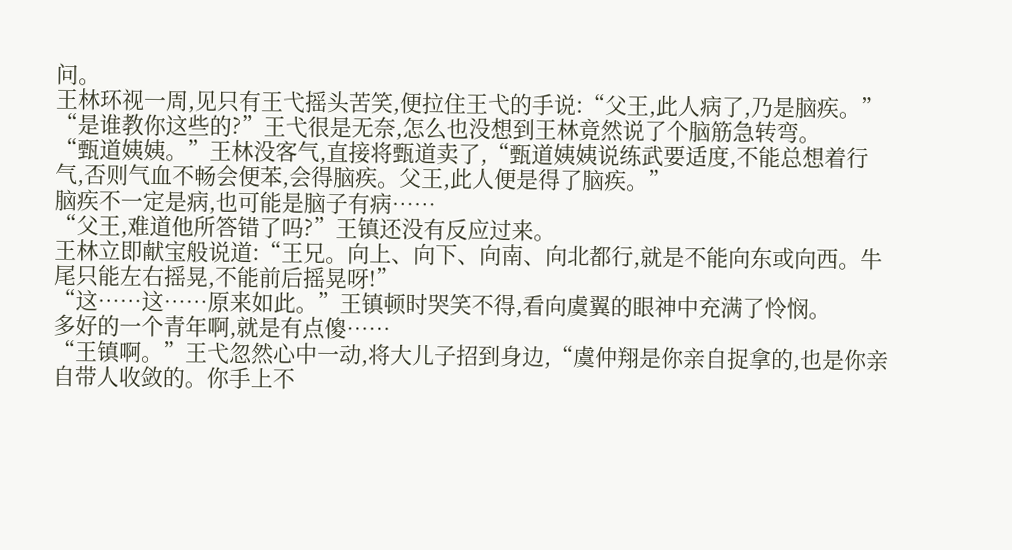问。
王林环视一周,见只有王弋摇头苦笑,便拉住王弋的手说:“父王,此人病了,乃是脑疾。”
“是谁教你这些的?”王弋很是无奈,怎么也没想到王林竟然说了个脑筋急转弯。
“甄道姨姨。”王林没客气,直接将甄道卖了,“甄道姨姨说练武要适度,不能总想着行气,否则气血不畅会便苯,会得脑疾。父王,此人便是得了脑疾。”
脑疾不一定是病,也可能是脑子有病……
“父王,难道他所答错了吗?”王镇还没有反应过来。
王林立即献宝般说道:“王兄。向上、向下、向南、向北都行,就是不能向东或向西。牛尾只能左右摇晃,不能前后摇晃呀!”
“这……这……原来如此。”王镇顿时哭笑不得,看向虞翼的眼神中充满了怜悯。
多好的一个青年啊,就是有点傻……
“王镇啊。”王弋忽然心中一动,将大儿子招到身边,“虞仲翔是你亲自捉拿的,也是你亲自带人收敛的。你手上不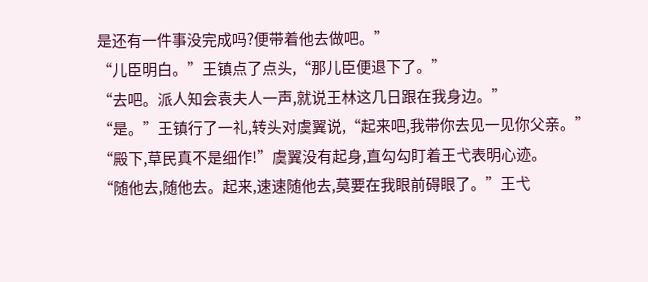是还有一件事没完成吗?便带着他去做吧。”
“儿臣明白。”王镇点了点头,“那儿臣便退下了。”
“去吧。派人知会袁夫人一声,就说王林这几日跟在我身边。”
“是。”王镇行了一礼,转头对虞翼说,“起来吧,我带你去见一见你父亲。”
“殿下,草民真不是细作!”虞翼没有起身,直勾勾盯着王弋表明心迹。
“随他去,随他去。起来,速速随他去,莫要在我眼前碍眼了。”王弋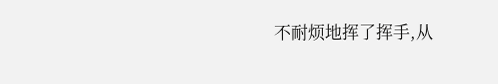不耐烦地挥了挥手,从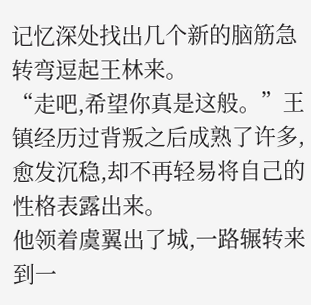记忆深处找出几个新的脑筋急转弯逗起王林来。
“走吧,希望你真是这般。”王镇经历过背叛之后成熟了许多,愈发沉稳,却不再轻易将自己的性格表露出来。
他领着虞翼出了城,一路辗转来到一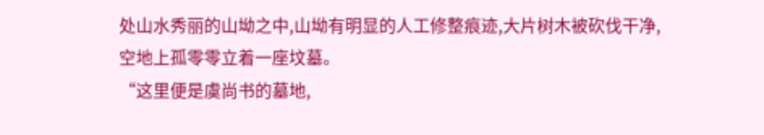处山水秀丽的山坳之中,山坳有明显的人工修整痕迹,大片树木被砍伐干净,空地上孤零零立着一座坟墓。
“这里便是虞尚书的墓地,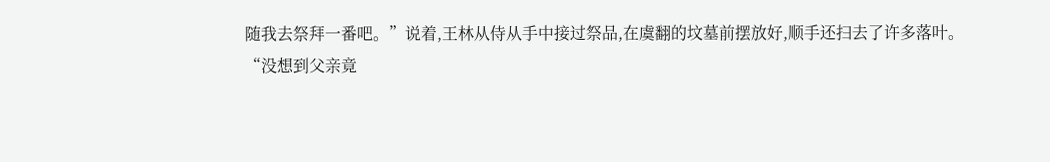随我去祭拜一番吧。”说着,王林从侍从手中接过祭品,在虞翻的坟墓前摆放好,顺手还扫去了许多落叶。
“没想到父亲竟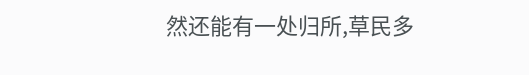然还能有一处归所,草民多